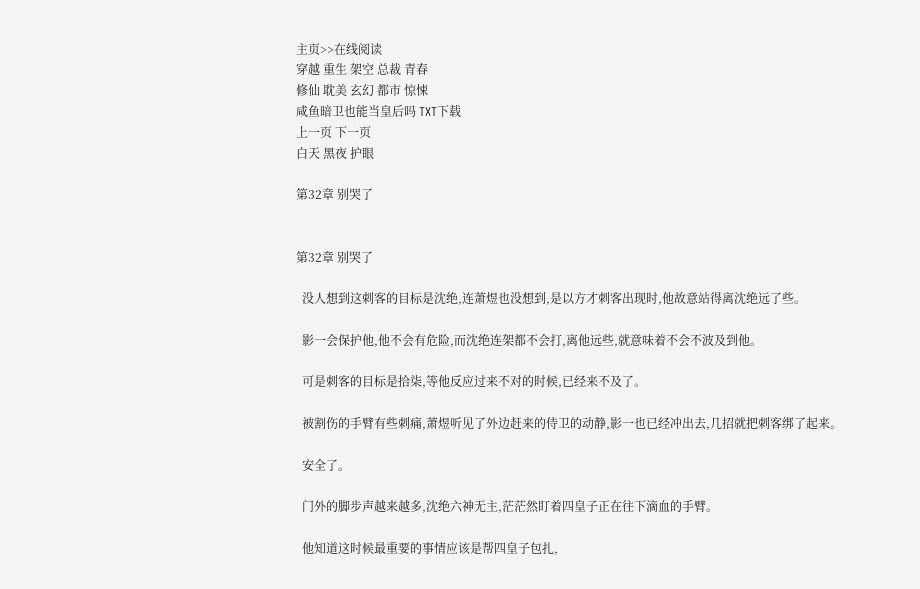主页>>在线阅读
穿越 重生 架空 总裁 青春
修仙 耽美 玄幻 都市 惊悚
咸鱼暗卫也能当皇后吗 TXT下载
上一页 下一页
白天 黑夜 护眼

第32章 别哭了


第32章 别哭了

  没人想到这刺客的目标是沈绝,连萧煜也没想到,是以方才刺客出现时,他故意站得离沈绝远了些。

  影一会保护他,他不会有危险,而沈绝连架都不会打,离他远些,就意味着不会不波及到他。

  可是刺客的目标是拾柒,等他反应过来不对的时候,已经来不及了。

  被割伤的手臂有些刺痛,萧煜听见了外边赶来的侍卫的动静,影一也已经冲出去,几招就把刺客绑了起来。

  安全了。

  门外的脚步声越来越多,沈绝六神无主,茫茫然盯着四皇子正在往下滴血的手臂。

  他知道这时候最重要的事情应该是帮四皇子包扎,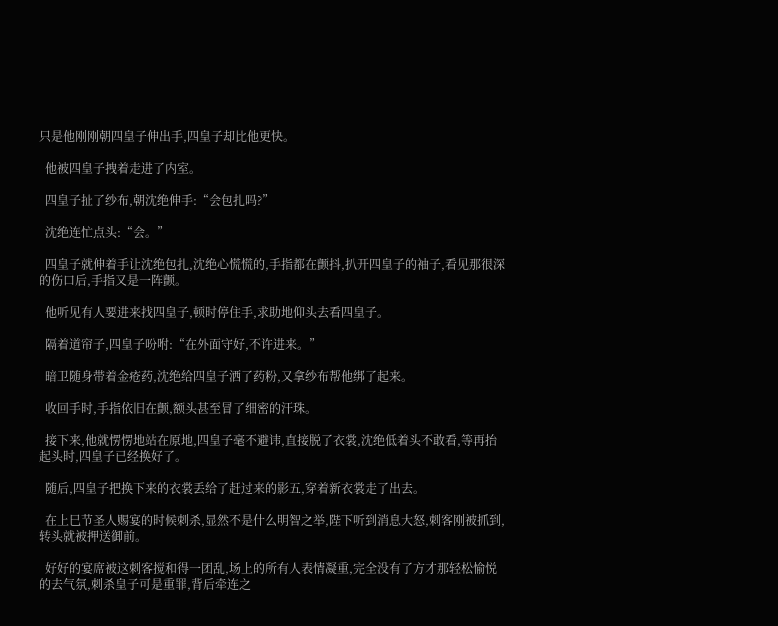只是他刚刚朝四皇子伸出手,四皇子却比他更快。

  他被四皇子拽着走进了内室。

  四皇子扯了纱布,朝沈绝伸手:“会包扎吗?”

  沈绝连忙点头:“会。”

  四皇子就伸着手让沈绝包扎,沈绝心慌慌的,手指都在颤抖,扒开四皇子的袖子,看见那很深的伤口后,手指又是一阵颤。

  他听见有人要进来找四皇子,顿时停住手,求助地仰头去看四皇子。

  隔着道帘子,四皇子吩咐:“在外面守好,不许进来。”

  暗卫随身带着金疮药,沈绝给四皇子洒了药粉,又拿纱布帮他绑了起来。

  收回手时,手指依旧在颤,额头甚至冒了细密的汗珠。

  接下来,他就愣愣地站在原地,四皇子毫不避讳,直接脱了衣裳,沈绝低着头不敢看,等再抬起头时,四皇子已经换好了。

  随后,四皇子把换下来的衣裳丢给了赶过来的影五,穿着新衣裳走了出去。

  在上巳节圣人赐宴的时候刺杀,显然不是什么明智之举,陛下听到消息大怒,刺客刚被抓到,转头就被押送御前。

  好好的宴席被这刺客搅和得一团乱,场上的所有人表情凝重,完全没有了方才那轻松愉悦的去气氛,刺杀皇子可是重罪,背后牵连之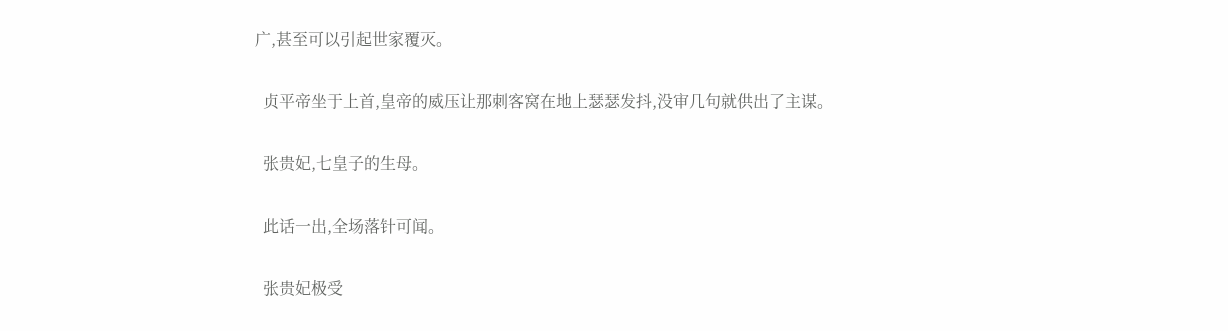广,甚至可以引起世家覆灭。

  贞平帝坐于上首,皇帝的威压让那刺客窝在地上瑟瑟发抖,没审几句就供出了主谋。

  张贵妃,七皇子的生母。

  此话一出,全场落针可闻。

  张贵妃极受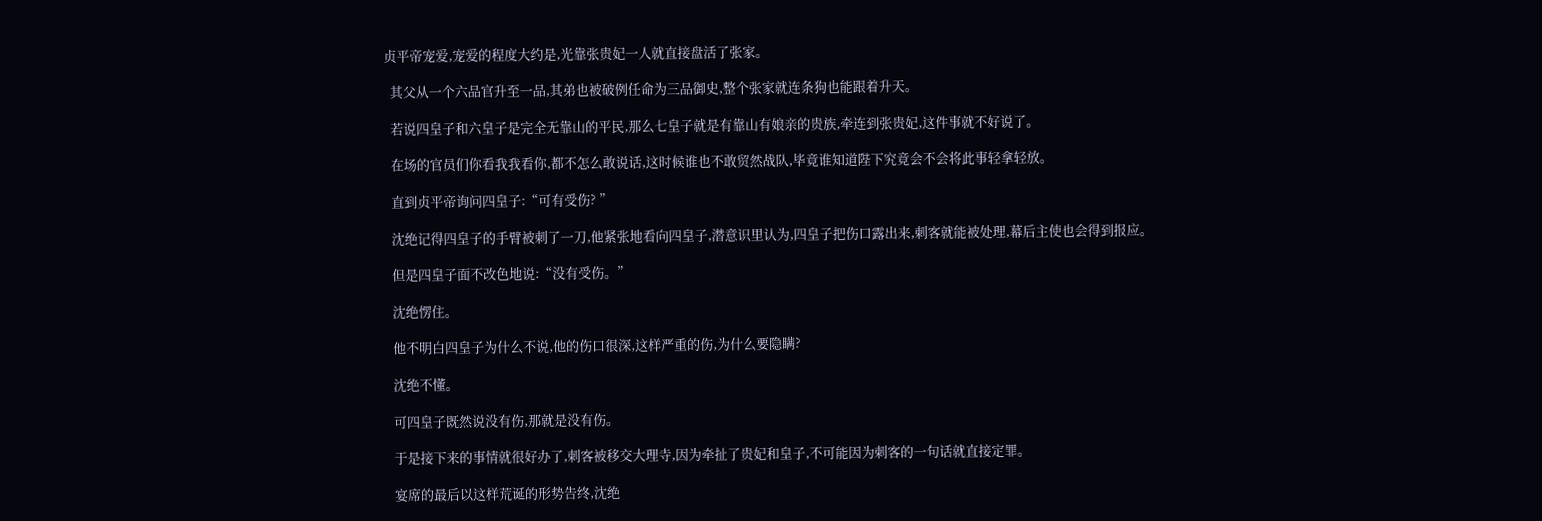贞平帝宠爱,宠爱的程度大约是,光靠张贵妃一人就直接盘活了张家。

  其父从一个六品官升至一品,其弟也被破例任命为三品御史,整个张家就连条狗也能跟着升天。

  若说四皇子和六皇子是完全无靠山的平民,那么七皇子就是有靠山有娘亲的贵族,牵连到张贵妃,这件事就不好说了。

  在场的官员们你看我我看你,都不怎么敢说话,这时候谁也不敢贸然战队,毕竟谁知道陛下究竟会不会将此事轻拿轻放。

  直到贞平帝询问四皇子:“可有受伤? ”

  沈绝记得四皇子的手臂被刺了一刀,他紧张地看向四皇子,潜意识里认为,四皇子把伤口露出来,刺客就能被处理,幕后主使也会得到报应。

  但是四皇子面不改色地说:“没有受伤。”

  沈绝愣住。

  他不明白四皇子为什么不说,他的伤口很深,这样严重的伤,为什么要隐瞒?

  沈绝不懂。

  可四皇子既然说没有伤,那就是没有伤。

  于是接下来的事情就很好办了,刺客被移交大理寺,因为牵扯了贵妃和皇子,不可能因为刺客的一句话就直接定罪。

  宴席的最后以这样荒诞的形势告终,沈绝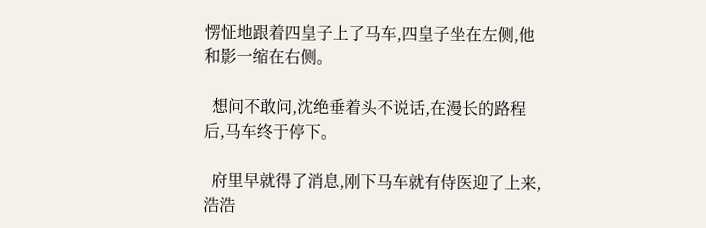愣怔地跟着四皇子上了马车,四皇子坐在左侧,他和影一缩在右侧。

  想问不敢问,沈绝垂着头不说话,在漫长的路程后,马车终于停下。

  府里早就得了消息,刚下马车就有侍医迎了上来,浩浩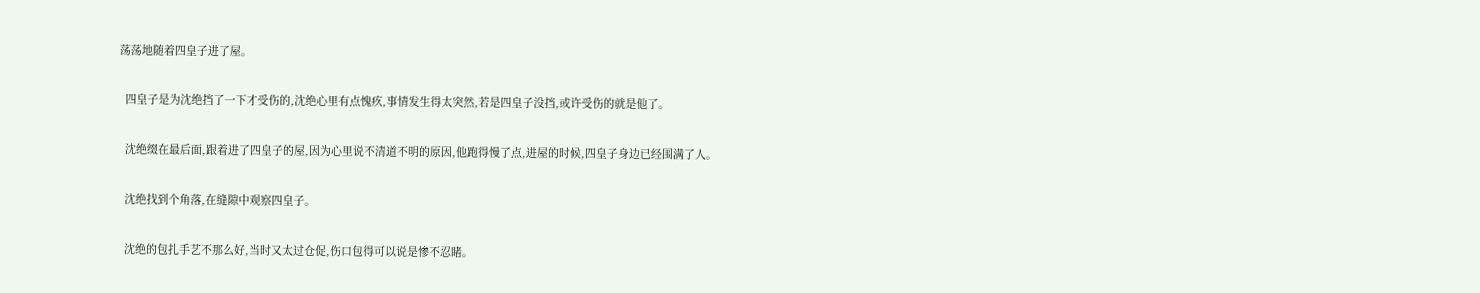荡荡地随着四皇子进了屋。

  四皇子是为沈绝挡了一下才受伤的,沈绝心里有点愧疚,事情发生得太突然,若是四皇子没挡,或许受伤的就是他了。

  沈绝缀在最后面,跟着进了四皇子的屋,因为心里说不清道不明的原因,他跑得慢了点,进屋的时候,四皇子身边已经围满了人。

  沈绝找到个角落,在缝隙中观察四皇子。

  沈绝的包扎手艺不那么好,当时又太过仓促,伤口包得可以说是惨不忍睹。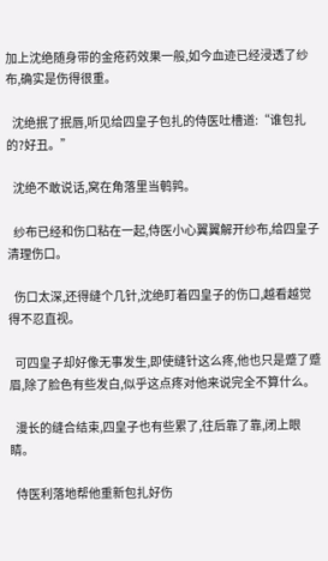加上沈绝随身带的金疮药效果一般,如今血迹已经浸透了纱布,确实是伤得很重。

  沈绝抿了抿唇,听见给四皇子包扎的侍医吐槽道:“谁包扎的?好丑。”

  沈绝不敢说话,窝在角落里当鹌鹑。

  纱布已经和伤口粘在一起,侍医小心翼翼解开纱布,给四皇子清理伤口。

  伤口太深,还得缝个几针,沈绝盯着四皇子的伤口,越看越觉得不忍直视。

  可四皇子却好像无事发生,即使缝针这么疼,他也只是蹙了蹙眉,除了脸色有些发白,似乎这点疼对他来说完全不算什么。

  漫长的缝合结束,四皇子也有些累了,往后靠了靠,闭上眼睛。

  侍医利落地帮他重新包扎好伤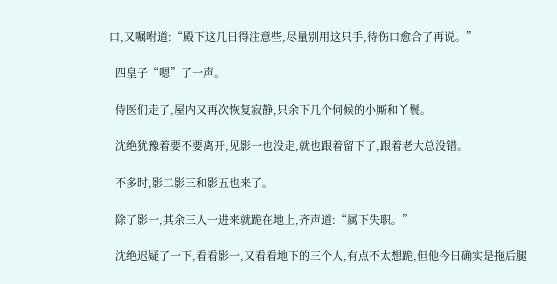口,又嘱咐道:“殿下这几日得注意些,尽量别用这只手,待伤口愈合了再说。”

  四皇子“嗯”了一声。

  侍医们走了,屋内又再次恢复寂静,只余下几个伺候的小厮和丫鬟。

  沈绝犹豫着要不要离开,见影一也没走,就也跟着留下了,跟着老大总没错。

  不多时,影二影三和影五也来了。

  除了影一,其余三人一进来就跪在地上,齐声道:“属下失职。”

  沈绝迟疑了一下,看看影一,又看看地下的三个人,有点不太想跪,但他今日确实是拖后腿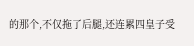的那个,不仅拖了后腿,还连累四皇子受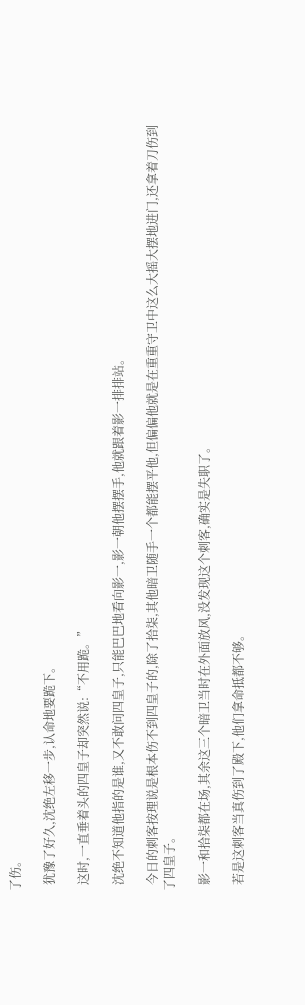了伤。

  犹豫了好久,沈绝左移一步,认命地要跪下。

  这时,一直垂着头的四皇子却突然说:“不用跪。”

  沈绝不知道他指的是谁,又不敢问四皇子,只能巴巴地看向影一,影一朝他摆摆手,他就跟着影一排排站。

  今日的刺客按理说是根本伤不到四皇子的,除了拾柒,其他暗卫随手一个都能摆平他,但偏偏他就是在重重守卫中这么大摇大摆地进门,还拿着刀伤到了四皇子。

  影一和拾柒都在场,其余这三个暗卫当时在外面放风,没发现这个刺客,确实是失职了。

  若是这刺客当真伤到了殿下,他们拿命抵都不够。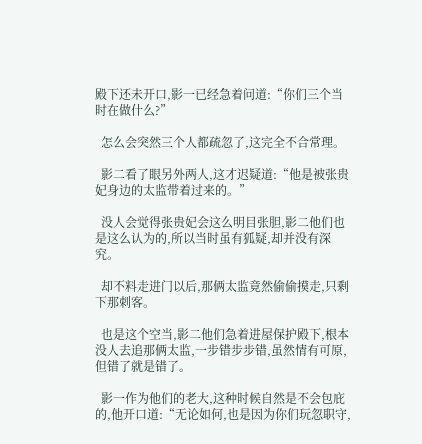殿下还未开口,影一已经急着问道:“你们三个当时在做什么?”

  怎么会突然三个人都疏忽了,这完全不合常理。

  影二看了眼另外两人,这才迟疑道:“他是被张贵妃身边的太监带着过来的。”

  没人会觉得张贵妃会这么明目张胆,影二他们也是这么认为的,所以当时虽有狐疑,却并没有深究。

  却不料走进门以后,那俩太监竟然偷偷摸走,只剩下那刺客。

  也是这个空当,影二他们急着进屋保护殿下,根本没人去追那俩太监,一步错步步错,虽然情有可原,但错了就是错了。

  影一作为他们的老大,这种时候自然是不会包庇的,他开口道:“无论如何,也是因为你们玩忽职守,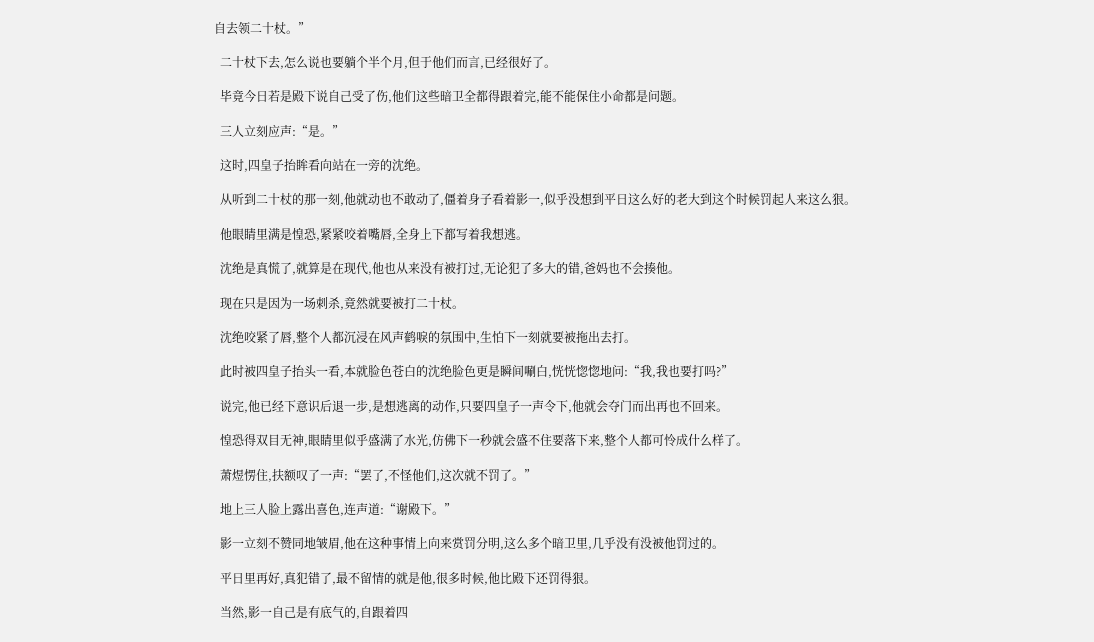自去领二十杖。”

  二十杖下去,怎么说也要躺个半个月,但于他们而言,已经很好了。

  毕竟今日若是殿下说自己受了伤,他们这些暗卫全都得跟着完,能不能保住小命都是问题。

  三人立刻应声:“是。”

  这时,四皇子抬眸看向站在一旁的沈绝。

  从听到二十杖的那一刻,他就动也不敢动了,僵着身子看着影一,似乎没想到平日这么好的老大到这个时候罚起人来这么狠。

  他眼睛里满是惶恐,紧紧咬着嘴唇,全身上下都写着我想逃。

  沈绝是真慌了,就算是在现代,他也从来没有被打过,无论犯了多大的错,爸妈也不会揍他。

  现在只是因为一场刺杀,竟然就要被打二十杖。

  沈绝咬紧了唇,整个人都沉浸在风声鹤唳的氛围中,生怕下一刻就要被拖出去打。

  此时被四皇子抬头一看,本就脸色苍白的沈绝脸色更是瞬间唰白,恍恍惚惚地问:“我,我也要打吗?”

  说完,他已经下意识后退一步,是想逃离的动作,只要四皇子一声令下,他就会夺门而出再也不回来。

  惶恐得双目无神,眼睛里似乎盛满了水光,仿佛下一秒就会盛不住要落下来,整个人都可怜成什么样了。

  萧煜愣住,扶额叹了一声:“罢了,不怪他们,这次就不罚了。”

  地上三人脸上露出喜色,连声道:“谢殿下。”

  影一立刻不赞同地皱眉,他在这种事情上向来赏罚分明,这么多个暗卫里,几乎没有没被他罚过的。

  平日里再好,真犯错了,最不留情的就是他,很多时候,他比殿下还罚得狠。

  当然,影一自己是有底气的,自跟着四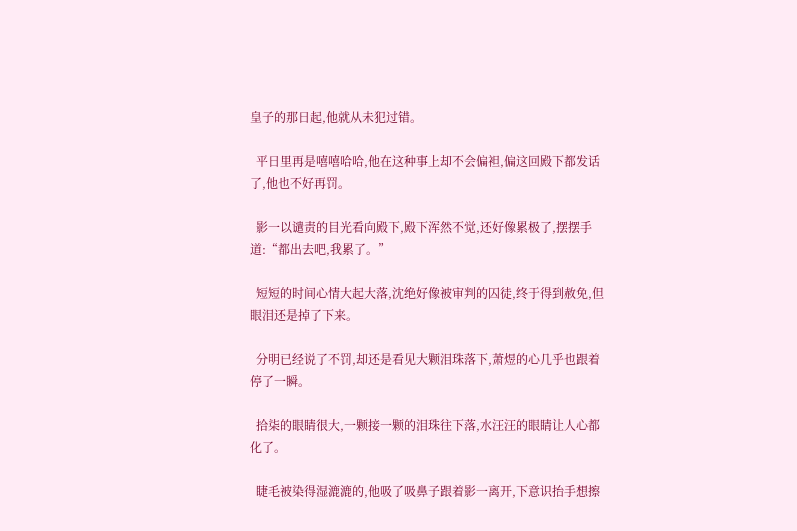皇子的那日起,他就从未犯过错。

  平日里再是嘻嘻哈哈,他在这种事上却不会偏袒,偏这回殿下都发话了,他也不好再罚。

  影一以谴责的目光看向殿下,殿下浑然不觉,还好像累极了,摆摆手道:“都出去吧,我累了。”

  短短的时间心情大起大落,沈绝好像被审判的囚徒,终于得到赦免,但眼泪还是掉了下来。

  分明已经说了不罚,却还是看见大颗泪珠落下,萧煜的心几乎也跟着停了一瞬。

  拾柒的眼睛很大,一颗接一颗的泪珠往下落,水汪汪的眼睛让人心都化了。

  睫毛被染得湿漉漉的,他吸了吸鼻子跟着影一离开,下意识抬手想擦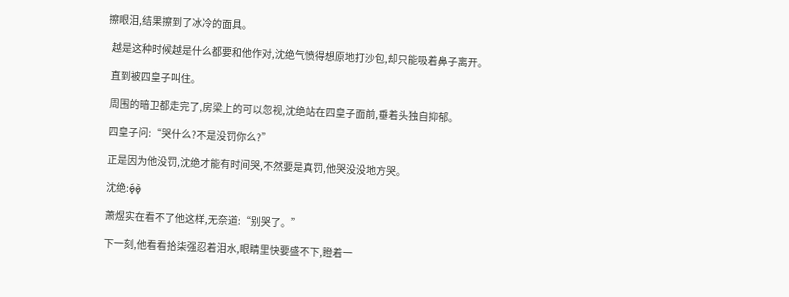擦眼泪,结果擦到了冰冷的面具。

  越是这种时候越是什么都要和他作对,沈绝气愤得想原地打沙包,却只能吸着鼻子离开。

  直到被四皇子叫住。

  周围的暗卫都走完了,房梁上的可以忽视,沈绝站在四皇子面前,垂着头独自抑郁。

  四皇子问:“哭什么?不是没罚你么?”

  正是因为他没罚,沈绝才能有时间哭,不然要是真罚,他哭没没地方哭。

  沈绝:ɵ̷̥᷄ɵ̷̥᷅

  萧煜实在看不了他这样,无奈道:“别哭了。”

  下一刻,他看看拾柒强忍着泪水,眼睛里快要盛不下,瞪着一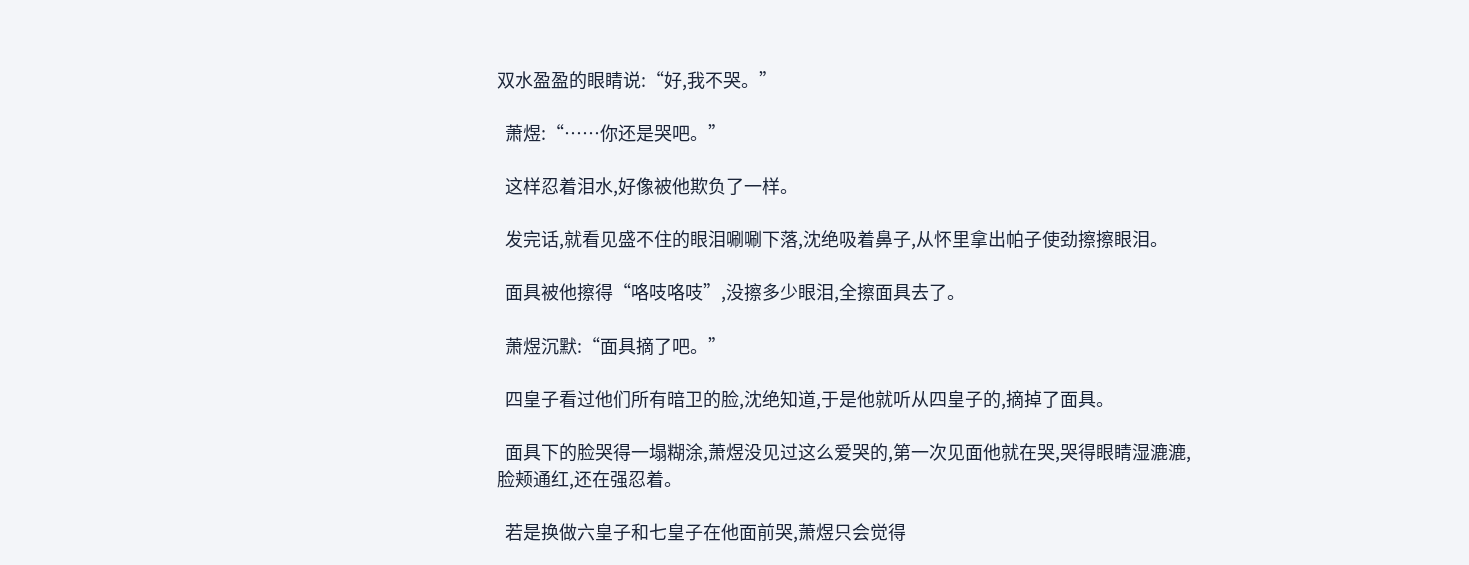双水盈盈的眼睛说:“好,我不哭。”

  萧煜:“……你还是哭吧。”

  这样忍着泪水,好像被他欺负了一样。

  发完话,就看见盛不住的眼泪唰唰下落,沈绝吸着鼻子,从怀里拿出帕子使劲擦擦眼泪。

  面具被他擦得“咯吱咯吱”,没擦多少眼泪,全擦面具去了。

  萧煜沉默:“面具摘了吧。”

  四皇子看过他们所有暗卫的脸,沈绝知道,于是他就听从四皇子的,摘掉了面具。

  面具下的脸哭得一塌糊涂,萧煜没见过这么爱哭的,第一次见面他就在哭,哭得眼睛湿漉漉,脸颊通红,还在强忍着。

  若是换做六皇子和七皇子在他面前哭,萧煜只会觉得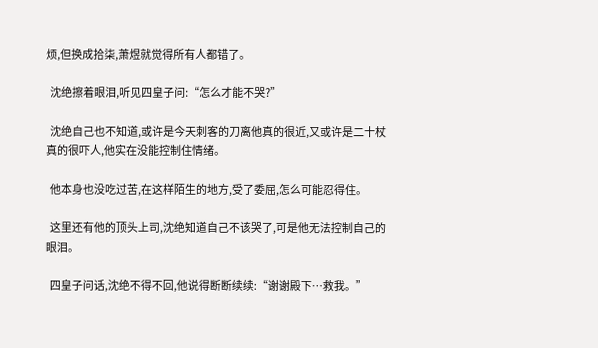烦,但换成拾柒,萧煜就觉得所有人都错了。

  沈绝擦着眼泪,听见四皇子问:“怎么才能不哭?”

  沈绝自己也不知道,或许是今天刺客的刀离他真的很近,又或许是二十杖真的很吓人,他实在没能控制住情绪。

  他本身也没吃过苦,在这样陌生的地方,受了委屈,怎么可能忍得住。

  这里还有他的顶头上司,沈绝知道自己不该哭了,可是他无法控制自己的眼泪。

  四皇子问话,沈绝不得不回,他说得断断续续:“谢谢殿下…救我。”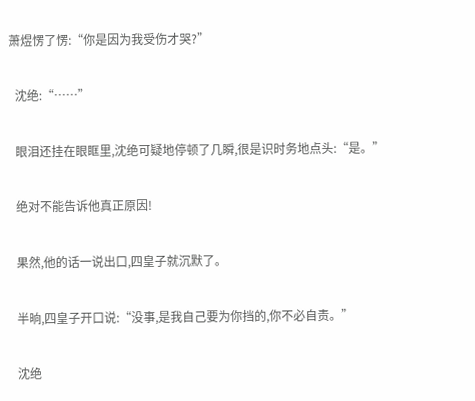萧煜愣了愣:“你是因为我受伤才哭?”

  沈绝:“……”

  眼泪还挂在眼眶里,沈绝可疑地停顿了几瞬,很是识时务地点头:“是。”

  绝对不能告诉他真正原因!

  果然,他的话一说出口,四皇子就沉默了。

  半晌,四皇子开口说:“没事,是我自己要为你挡的,你不必自责。”

  沈绝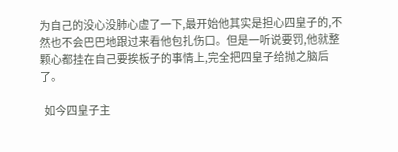为自己的没心没肺心虚了一下,最开始他其实是担心四皇子的,不然也不会巴巴地跟过来看他包扎伤口。但是一听说要罚,他就整颗心都挂在自己要挨板子的事情上,完全把四皇子给抛之脑后了。

  如今四皇子主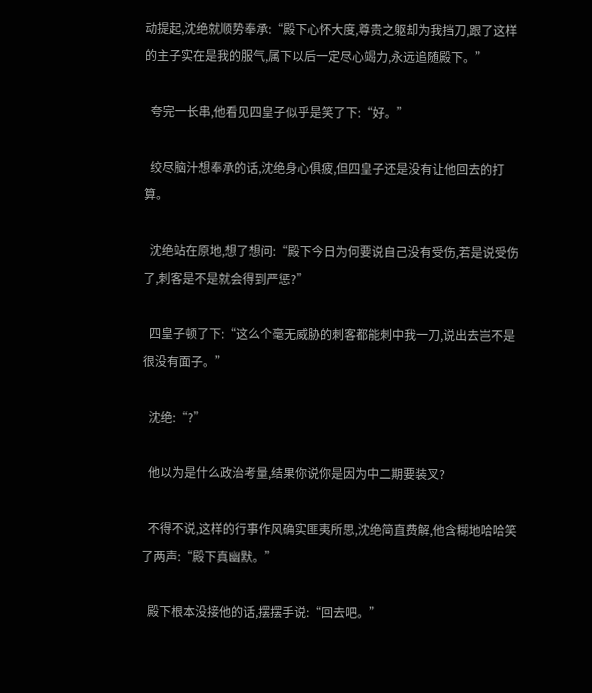动提起,沈绝就顺势奉承:“殿下心怀大度,尊贵之躯却为我挡刀,跟了这样的主子实在是我的服气,属下以后一定尽心竭力,永远追随殿下。”

  夸完一长串,他看见四皇子似乎是笑了下:“好。”

  绞尽脑汁想奉承的话,沈绝身心俱疲,但四皇子还是没有让他回去的打算。

  沈绝站在原地,想了想问:“殿下今日为何要说自己没有受伤,若是说受伤了,刺客是不是就会得到严惩?”

  四皇子顿了下:“这么个毫无威胁的刺客都能刺中我一刀,说出去岂不是很没有面子。”

  沈绝:“?”

  他以为是什么政治考量,结果你说你是因为中二期要装叉?

  不得不说,这样的行事作风确实匪夷所思,沈绝简直费解,他含糊地哈哈笑了两声:“殿下真幽默。”

  殿下根本没接他的话,摆摆手说:“回去吧。”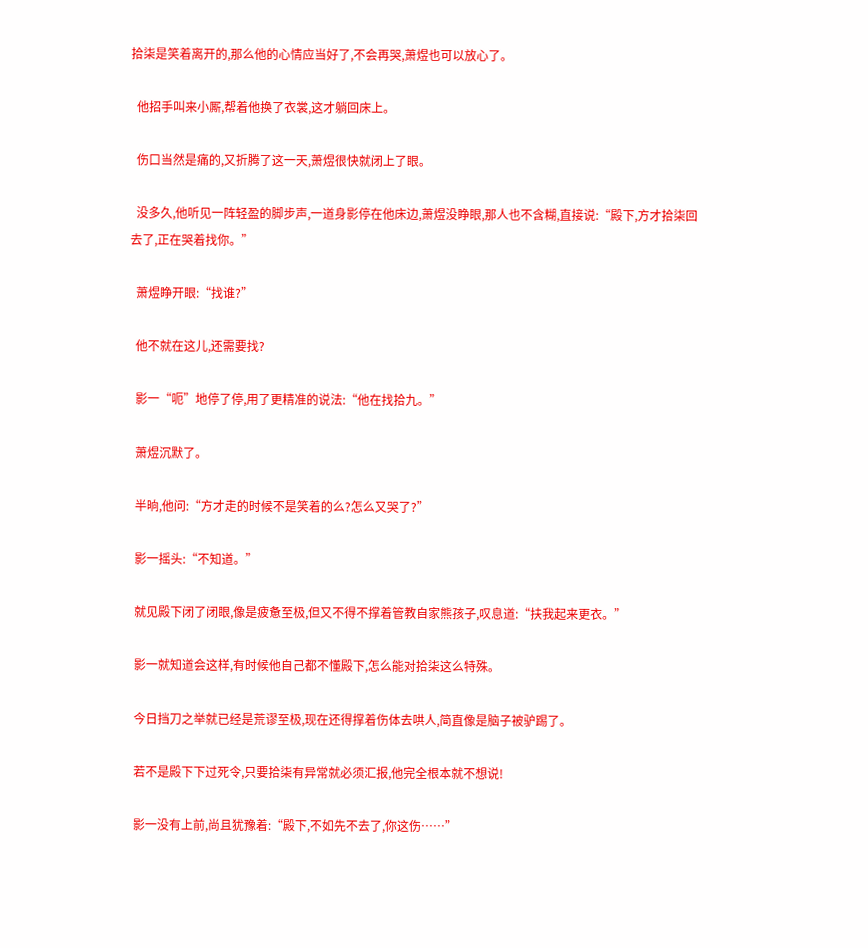拾柒是笑着离开的,那么他的心情应当好了,不会再哭,萧煜也可以放心了。

  他招手叫来小厮,帮着他换了衣裳,这才躺回床上。

  伤口当然是痛的,又折腾了这一天,萧煜很快就闭上了眼。

  没多久,他听见一阵轻盈的脚步声,一道身影停在他床边,萧煜没睁眼,那人也不含糊,直接说:“殿下,方才拾柒回去了,正在哭着找你。”

  萧煜睁开眼:“找谁?”

  他不就在这儿,还需要找?

  影一“呃”地停了停,用了更精准的说法:“他在找拾九。”

  萧煜沉默了。

  半晌,他问:“方才走的时候不是笑着的么?怎么又哭了?”

  影一摇头:“不知道。”

  就见殿下闭了闭眼,像是疲惫至极,但又不得不撑着管教自家熊孩子,叹息道:“扶我起来更衣。”

  影一就知道会这样,有时候他自己都不懂殿下,怎么能对拾柒这么特殊。

  今日挡刀之举就已经是荒谬至极,现在还得撑着伤体去哄人,简直像是脑子被驴踢了。

  若不是殿下下过死令,只要拾柒有异常就必须汇报,他完全根本就不想说!

  影一没有上前,尚且犹豫着:“殿下,不如先不去了,你这伤……”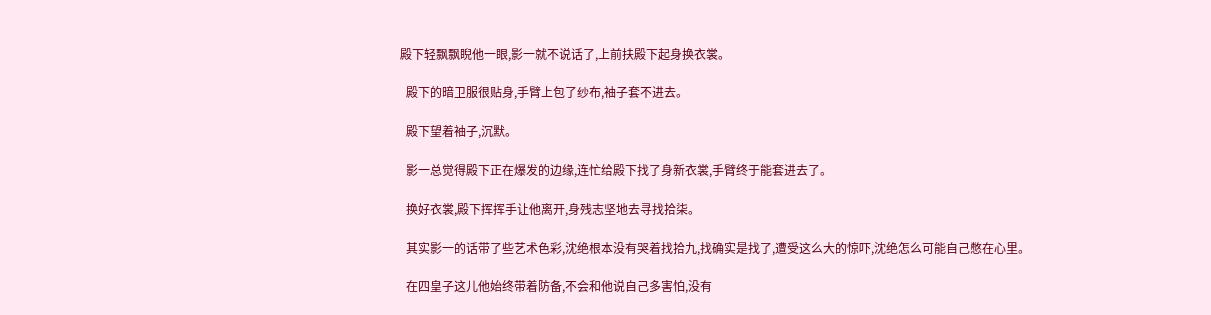殿下轻飘飘睨他一眼,影一就不说话了,上前扶殿下起身换衣裳。

  殿下的暗卫服很贴身,手臂上包了纱布,袖子套不进去。

  殿下望着袖子,沉默。

  影一总觉得殿下正在爆发的边缘,连忙给殿下找了身新衣裳,手臂终于能套进去了。

  换好衣裳,殿下挥挥手让他离开,身残志坚地去寻找拾柒。

  其实影一的话带了些艺术色彩,沈绝根本没有哭着找拾九,找确实是找了,遭受这么大的惊吓,沈绝怎么可能自己憋在心里。

  在四皇子这儿他始终带着防备,不会和他说自己多害怕,没有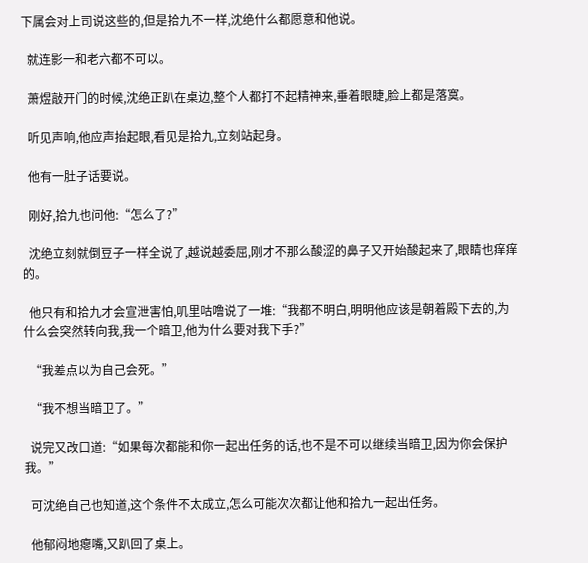下属会对上司说这些的,但是拾九不一样,沈绝什么都愿意和他说。

  就连影一和老六都不可以。

  萧煜敲开门的时候,沈绝正趴在桌边,整个人都打不起精神来,垂着眼睫,脸上都是落寞。

  听见声响,他应声抬起眼,看见是拾九,立刻站起身。

  他有一肚子话要说。

  刚好,拾九也问他:“怎么了?”

  沈绝立刻就倒豆子一样全说了,越说越委屈,刚才不那么酸涩的鼻子又开始酸起来了,眼睛也痒痒的。

  他只有和拾九才会宣泄害怕,叽里咕噜说了一堆:“我都不明白,明明他应该是朝着殿下去的,为什么会突然转向我,我一个暗卫,他为什么要对我下手?”

  “我差点以为自己会死。”

  “我不想当暗卫了。”

  说完又改口道:“如果每次都能和你一起出任务的话,也不是不可以继续当暗卫,因为你会保护我。”

  可沈绝自己也知道,这个条件不太成立,怎么可能次次都让他和拾九一起出任务。

  他郁闷地瘪嘴,又趴回了桌上。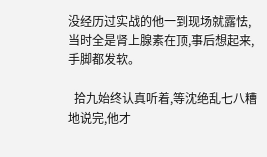没经历过实战的他一到现场就露怯,当时全是肾上腺素在顶,事后想起来,手脚都发软。

  拾九始终认真听着,等沈绝乱七八糟地说完,他才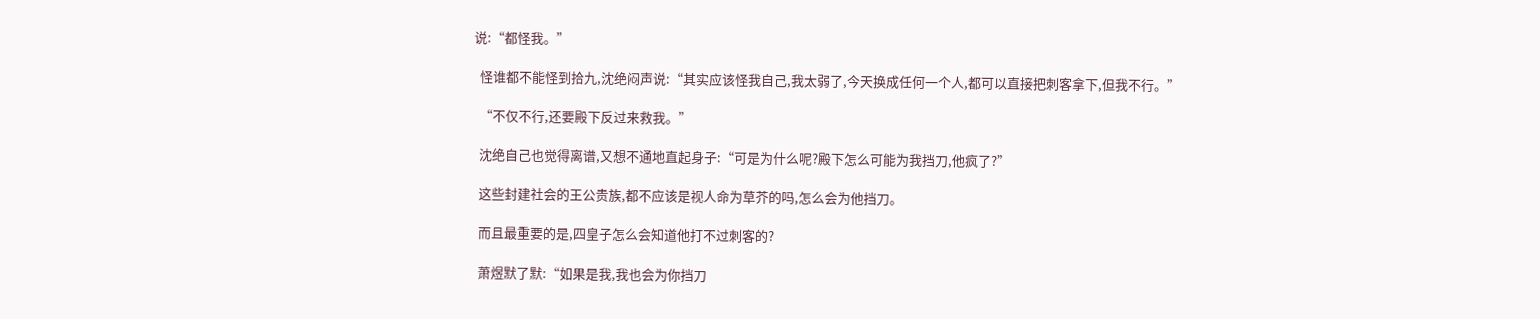说:“都怪我。”

  怪谁都不能怪到拾九,沈绝闷声说:“其实应该怪我自己,我太弱了,今天换成任何一个人,都可以直接把刺客拿下,但我不行。”

  “不仅不行,还要殿下反过来救我。”

  沈绝自己也觉得离谱,又想不通地直起身子:“可是为什么呢?殿下怎么可能为我挡刀,他疯了?”

  这些封建社会的王公贵族,都不应该是视人命为草芥的吗,怎么会为他挡刀。

  而且最重要的是,四皇子怎么会知道他打不过刺客的?

  萧煜默了默:“如果是我,我也会为你挡刀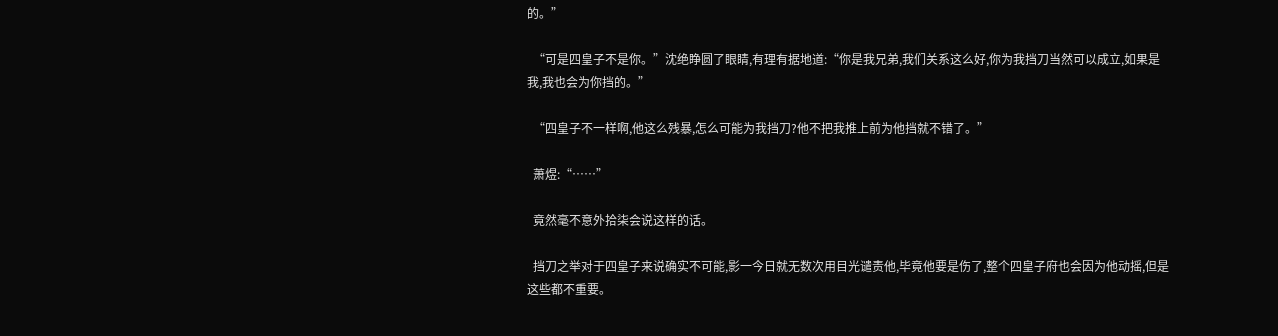的。”

  “可是四皇子不是你。”沈绝睁圆了眼睛,有理有据地道:“你是我兄弟,我们关系这么好,你为我挡刀当然可以成立,如果是我,我也会为你挡的。”

  “四皇子不一样啊,他这么残暴,怎么可能为我挡刀?他不把我推上前为他挡就不错了。”

  萧煜:“……”

  竟然毫不意外拾柒会说这样的话。

  挡刀之举对于四皇子来说确实不可能,影一今日就无数次用目光谴责他,毕竟他要是伤了,整个四皇子府也会因为他动摇,但是这些都不重要。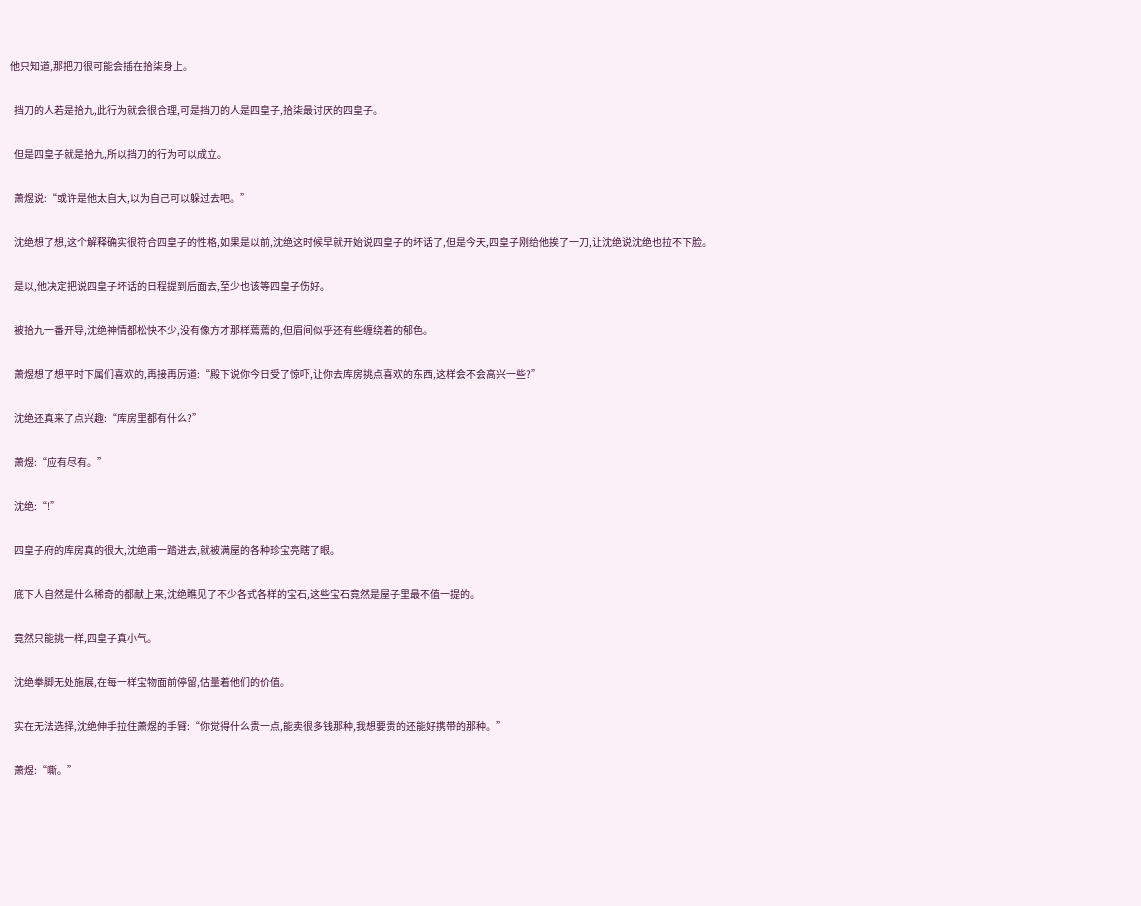他只知道,那把刀很可能会插在拾柒身上。

  挡刀的人若是拾九,此行为就会很合理,可是挡刀的人是四皇子,拾柒最讨厌的四皇子。

  但是四皇子就是拾九,所以挡刀的行为可以成立。

  萧煜说:“或许是他太自大,以为自己可以躲过去吧。”

  沈绝想了想,这个解释确实很符合四皇子的性格,如果是以前,沈绝这时候早就开始说四皇子的坏话了,但是今天,四皇子刚给他挨了一刀,让沈绝说沈绝也拉不下脸。

  是以,他决定把说四皇子坏话的日程提到后面去,至少也该等四皇子伤好。

  被拾九一番开导,沈绝神情都松快不少,没有像方才那样蔫蔫的,但眉间似乎还有些缠绕着的郁色。

  萧煜想了想平时下属们喜欢的,再接再厉道:“殿下说你今日受了惊吓,让你去库房挑点喜欢的东西,这样会不会高兴一些?”

  沈绝还真来了点兴趣:“库房里都有什么?”

  萧煜:“应有尽有。”

  沈绝:“!”

  四皇子府的库房真的很大,沈绝甫一踏进去,就被满屋的各种珍宝亮瞎了眼。

  底下人自然是什么稀奇的都献上来,沈绝瞧见了不少各式各样的宝石,这些宝石竟然是屋子里最不值一提的。

  竟然只能挑一样,四皇子真小气。

  沈绝拳脚无处施展,在每一样宝物面前停留,估量着他们的价值。

  实在无法选择,沈绝伸手拉住萧煜的手臂:“你觉得什么贵一点,能卖很多钱那种,我想要贵的还能好携带的那种。”

  萧煜:“嘶。”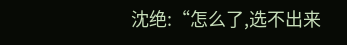沈绝:“怎么了,选不出来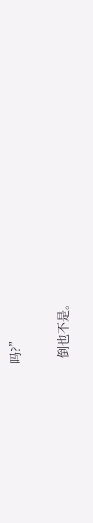吗?”

  倒也不是。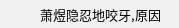萧煜隐忍地咬牙,原因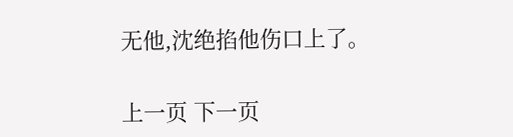无他,沈绝掐他伤口上了。

上一页 下一页